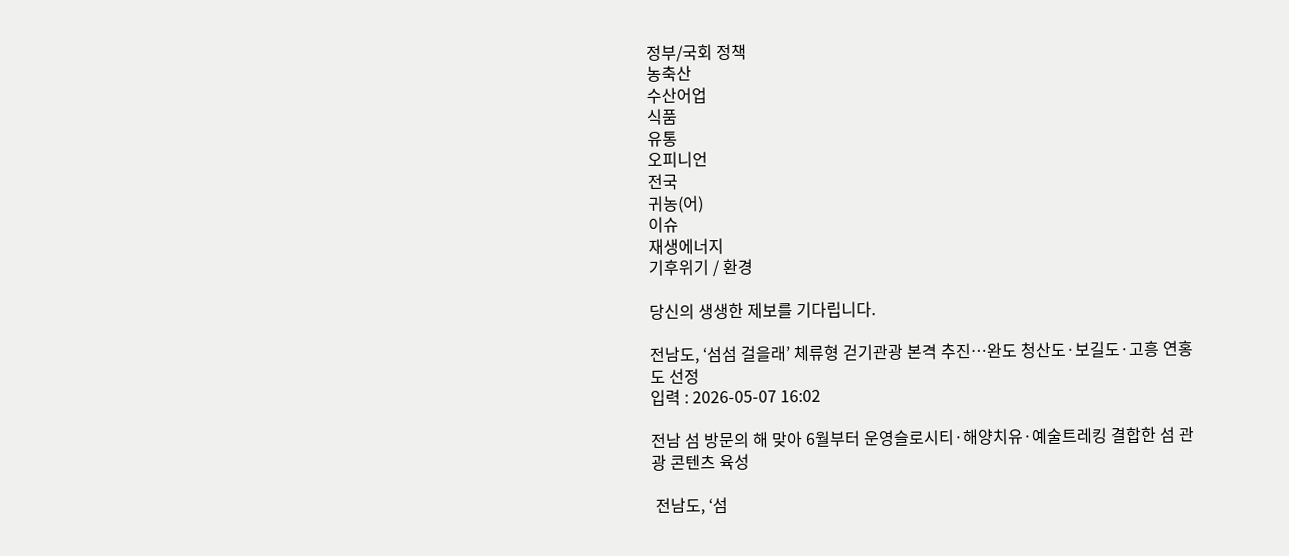정부/국회 정책
농축산
수산어업
식품
유통
오피니언
전국
귀농(어)
이슈
재생에너지
기후위기 / 환경

당신의 생생한 제보를 기다립니다.

전남도, ‘섬섬 걸을래’ 체류형 걷기관광 본격 추진…완도 청산도·보길도·고흥 연홍도 선정
입력 : 2026-05-07 16:02

전남 섬 방문의 해 맞아 6월부터 운영슬로시티·해양치유·예술트레킹 결합한 섬 관광 콘텐츠 육성

 전남도, ‘섬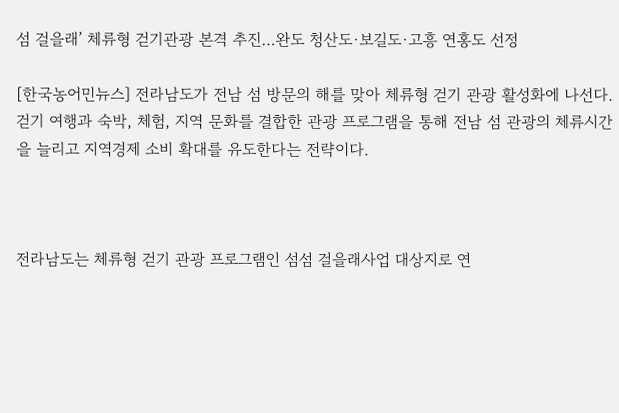섬 걸을래’ 체류형 걷기관광 본격 추진…완도 청산도·보길도·고흥 연홍도 선정

[한국농어민뉴스] 전라남도가 전남 섬 방문의 해를 맞아 체류형 걷기 관광 활성화에 나선다. 걷기 여행과 숙박, 체험, 지역 문화를 결합한 관광 프로그램을 통해 전남 섬 관광의 체류시간을 늘리고 지역경제 소비 확대를 유도한다는 전략이다.



전라남도는 체류형 걷기 관광 프로그램인 섬섬 걸을래사업 대상지로 연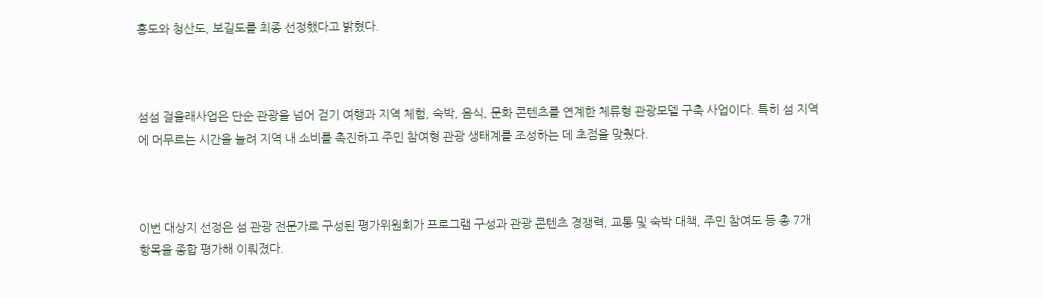홍도와 청산도, 보길도를 최종 선정했다고 밝혔다.



섬섬 걸을래사업은 단순 관광을 넘어 걷기 여행과 지역 체험, 숙박, 음식, 문화 콘텐츠를 연계한 체류형 관광모델 구축 사업이다. 특히 섬 지역에 머무르는 시간을 늘려 지역 내 소비를 촉진하고 주민 참여형 관광 생태계를 조성하는 데 초점을 맞췄다.



이번 대상지 선정은 섬 관광 전문가로 구성된 평가위원회가 프로그램 구성과 관광 콘텐츠 경쟁력, 교통 및 숙박 대책, 주민 참여도 등 총 7개 항목을 종합 평가해 이뤄졌다.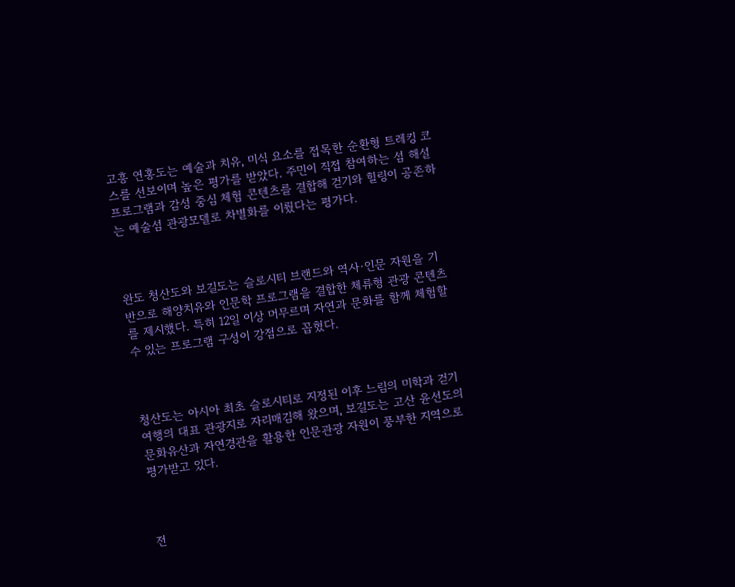고흥 연홍도는 예술과 치유, 미식 요소를 접목한 순환형 트레킹 코스를 선보이며 높은 평가를 받았다. 주민이 직접 참여하는 섬 해설 프로그램과 감성 중심 체험 콘텐츠를 결합해 걷기와 힐링이 공존하는 예술섬 관광모델로 차별화를 이뤘다는 평가다.



완도 청산도와 보길도는 슬로시티 브랜드와 역사·인문 자원을 기반으로 해양치유와 인문학 프로그램을 결합한 체류형 관광 콘텐츠를 제시했다. 특히 12일 이상 머무르며 자연과 문화를 함께 체험할 수 있는 프로그램 구성이 강점으로 꼽혔다.



청산도는 아시아 최초 슬로시티로 지정된 이후 느림의 미학과 걷기 여행의 대표 관광지로 자리매김해 왔으며, 보길도는 고산 윤선도의 문화유산과 자연경관을 활용한 인문관광 자원이 풍부한 지역으로 평가받고 있다.



전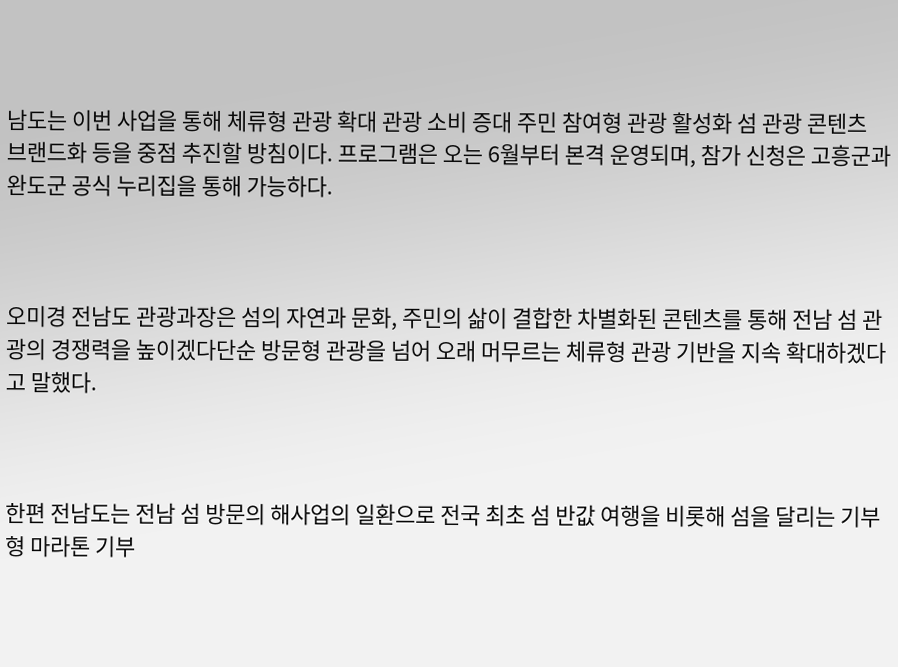남도는 이번 사업을 통해 체류형 관광 확대 관광 소비 증대 주민 참여형 관광 활성화 섬 관광 콘텐츠 브랜드화 등을 중점 추진할 방침이다. 프로그램은 오는 6월부터 본격 운영되며, 참가 신청은 고흥군과 완도군 공식 누리집을 통해 가능하다.



오미경 전남도 관광과장은 섬의 자연과 문화, 주민의 삶이 결합한 차별화된 콘텐츠를 통해 전남 섬 관광의 경쟁력을 높이겠다단순 방문형 관광을 넘어 오래 머무르는 체류형 관광 기반을 지속 확대하겠다고 말했다.



한편 전남도는 전남 섬 방문의 해사업의 일환으로 전국 최초 섬 반값 여행을 비롯해 섬을 달리는 기부형 마라톤 기부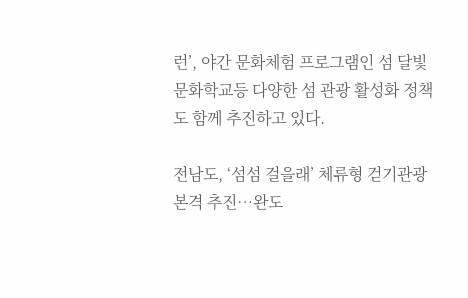런’, 야간 문화체험 프로그램인 섬 달빛 문화학교등 다양한 섬 관광 활성화 정책도 함께 추진하고 있다.

전남도, ‘섬섬 걸을래’ 체류형 걷기관광 본격 추진…완도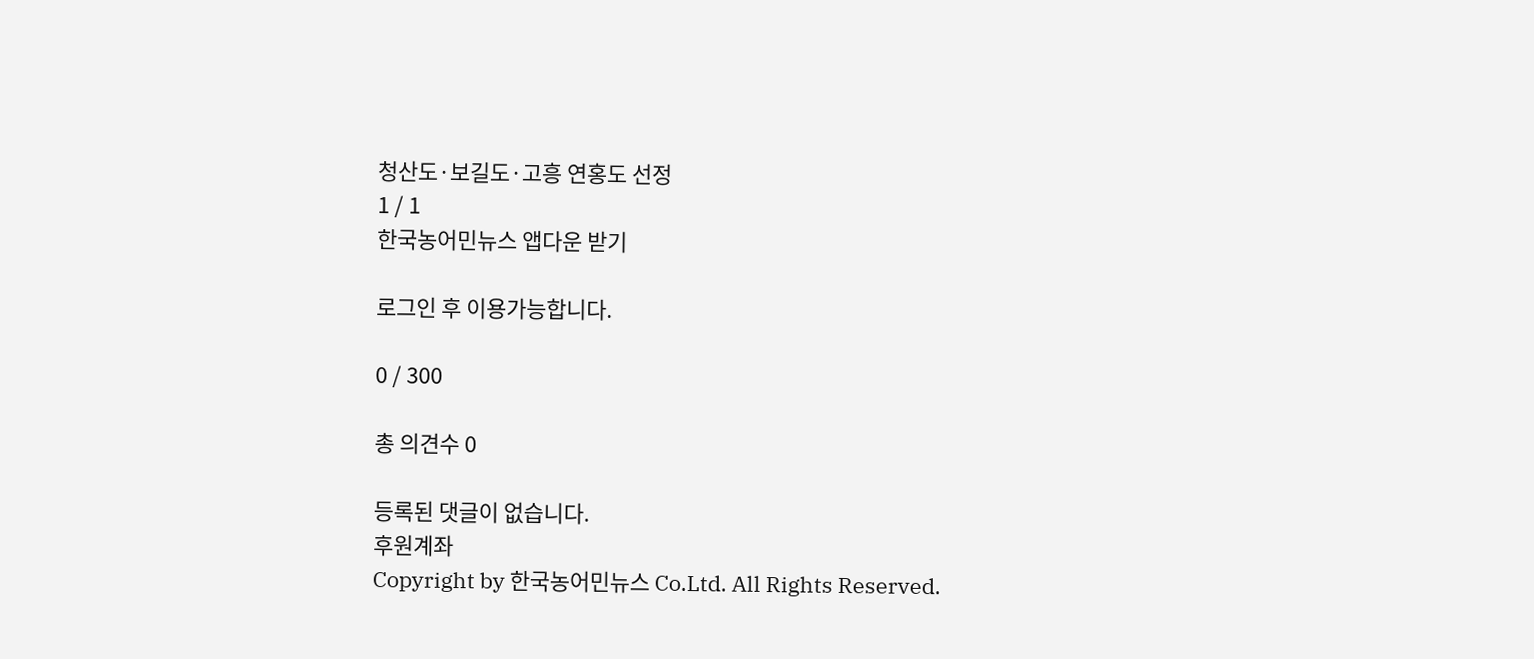청산도·보길도·고흥 연홍도 선정
1 / 1
한국농어민뉴스 앱다운 받기

로그인 후 이용가능합니다.

0 / 300

총 의견수 0

등록된 댓글이 없습니다.
후원계좌
Copyright by 한국농어민뉴스 Co.Ltd. All Rights Reserved.